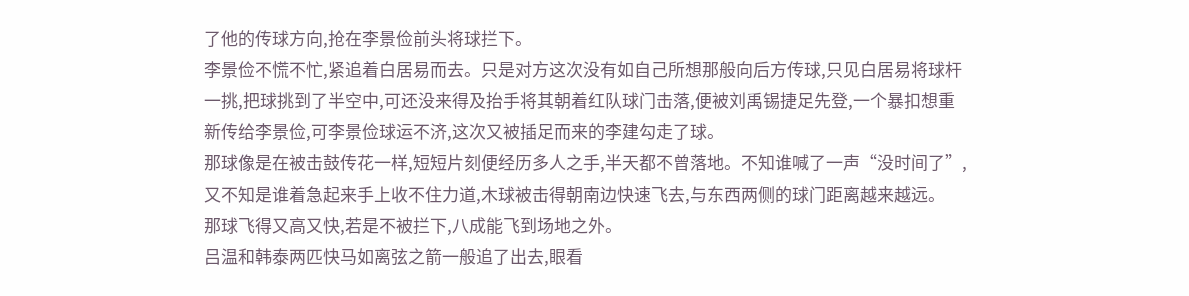了他的传球方向,抢在李景俭前头将球拦下。
李景俭不慌不忙,紧追着白居易而去。只是对方这次没有如自己所想那般向后方传球,只见白居易将球杆一挑,把球挑到了半空中,可还没来得及抬手将其朝着红队球门击落,便被刘禹锡捷足先登,一个暴扣想重新传给李景俭,可李景俭球运不济,这次又被插足而来的李建勾走了球。
那球像是在被击鼓传花一样,短短片刻便经历多人之手,半天都不曾落地。不知谁喊了一声“没时间了”,又不知是谁着急起来手上收不住力道,木球被击得朝南边快速飞去,与东西两侧的球门距离越来越远。
那球飞得又高又快,若是不被拦下,八成能飞到场地之外。
吕温和韩泰两匹快马如离弦之箭一般追了出去,眼看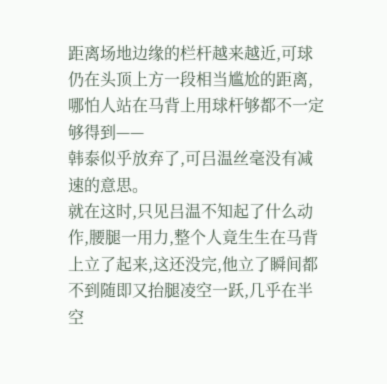距离场地边缘的栏杆越来越近,可球仍在头顶上方一段相当尴尬的距离,哪怕人站在马背上用球杆够都不一定够得到——
韩泰似乎放弃了,可吕温丝毫没有减速的意思。
就在这时,只见吕温不知起了什么动作,腰腿一用力,整个人竟生生在马背上立了起来,这还没完,他立了瞬间都不到随即又抬腿凌空一跃,几乎在半空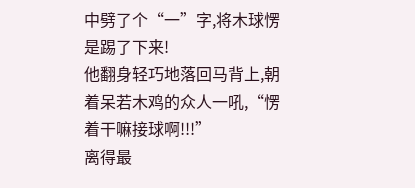中劈了个“一”字,将木球愣是踢了下来!
他翻身轻巧地落回马背上,朝着呆若木鸡的众人一吼,“愣着干嘛接球啊!!!”
离得最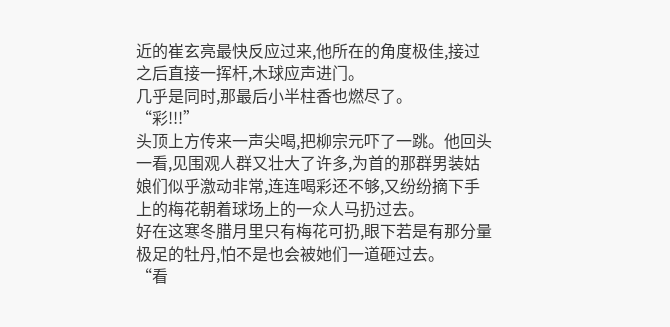近的崔玄亮最快反应过来,他所在的角度极佳,接过之后直接一挥杆,木球应声进门。
几乎是同时,那最后小半柱香也燃尽了。
“彩!!!”
头顶上方传来一声尖喝,把柳宗元吓了一跳。他回头一看,见围观人群又壮大了许多,为首的那群男装姑娘们似乎激动非常,连连喝彩还不够,又纷纷摘下手上的梅花朝着球场上的一众人马扔过去。
好在这寒冬腊月里只有梅花可扔,眼下若是有那分量极足的牡丹,怕不是也会被她们一道砸过去。
“看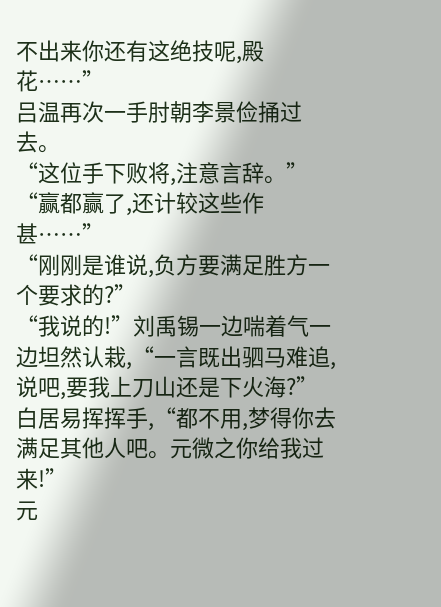不出来你还有这绝技呢,殿花……”
吕温再次一手肘朝李景俭捅过去。
“这位手下败将,注意言辞。”
“赢都赢了,还计较这些作甚……”
“刚刚是谁说,负方要满足胜方一个要求的?”
“我说的!”刘禹锡一边喘着气一边坦然认栽,“一言既出驷马难追,说吧,要我上刀山还是下火海?”
白居易挥挥手,“都不用,梦得你去满足其他人吧。元微之你给我过来!”
元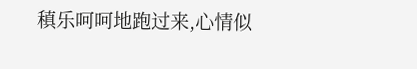稹乐呵呵地跑过来,心情似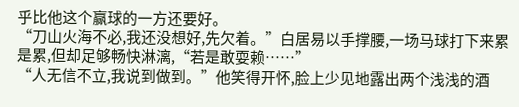乎比他这个赢球的一方还要好。
“刀山火海不必,我还没想好,先欠着。”白居易以手撑腰,一场马球打下来累是累,但却足够畅快淋漓,“若是敢耍赖……”
“人无信不立,我说到做到。”他笑得开怀,脸上少见地露出两个浅浅的酒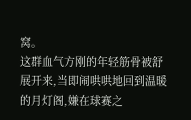窝。
这群血气方刚的年轻筋骨被舒展开来,当即闹哄哄地回到温暖的月灯阁,嫌在球赛之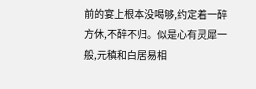前的宴上根本没喝够,约定着一醉方休,不醉不归。似是心有灵犀一般,元稹和白居易相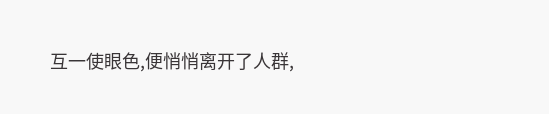互一使眼色,便悄悄离开了人群,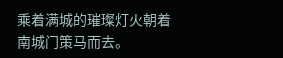乘着满城的璀璨灯火朝着南城门策马而去。